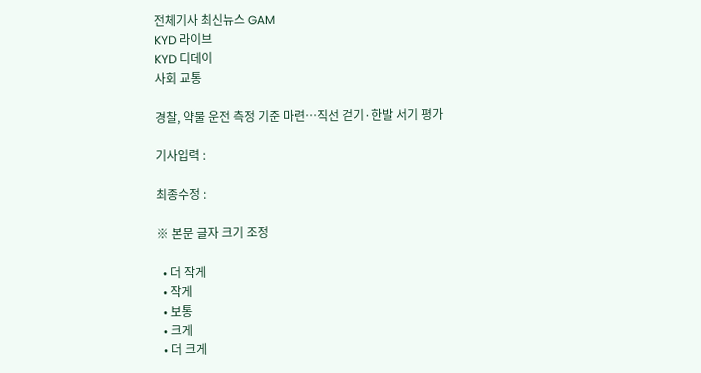전체기사 최신뉴스 GAM
KYD 라이브
KYD 디데이
사회 교통

경찰, 약물 운전 측정 기준 마련…직선 걷기·한발 서기 평가

기사입력 :

최종수정 :

※ 본문 글자 크기 조정

  • 더 작게
  • 작게
  • 보통
  • 크게
  • 더 크게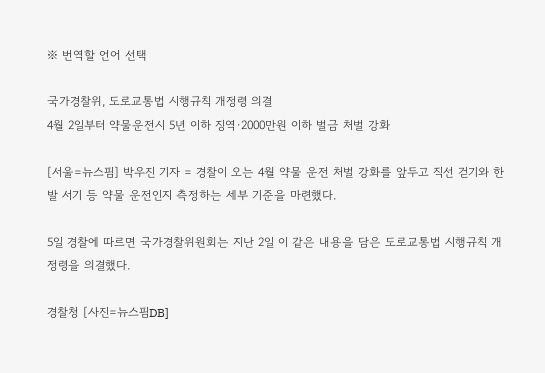※ 번역할 언어 선택

국가경찰위, 도로교통법 시행규칙 개정령 의결
4월 2일부터 약물운전시 5년 이하 징역·2000만원 이하 벌금 처벌 강화

[서울=뉴스핌] 박우진 기자 = 경찰이 오는 4월 약물 운전 처벌 강화를 앞두고 직선 걷기와 한발 서기 등 약물 운전인지 측정하는 세부 기준을 마련했다.

5일 경찰에 따르면 국가경찰위원회는 지난 2일 이 같은 내용을 담은 도로교통법 시행규칙 개정령을 의결했다.

경찰청 [사진=뉴스핌DB]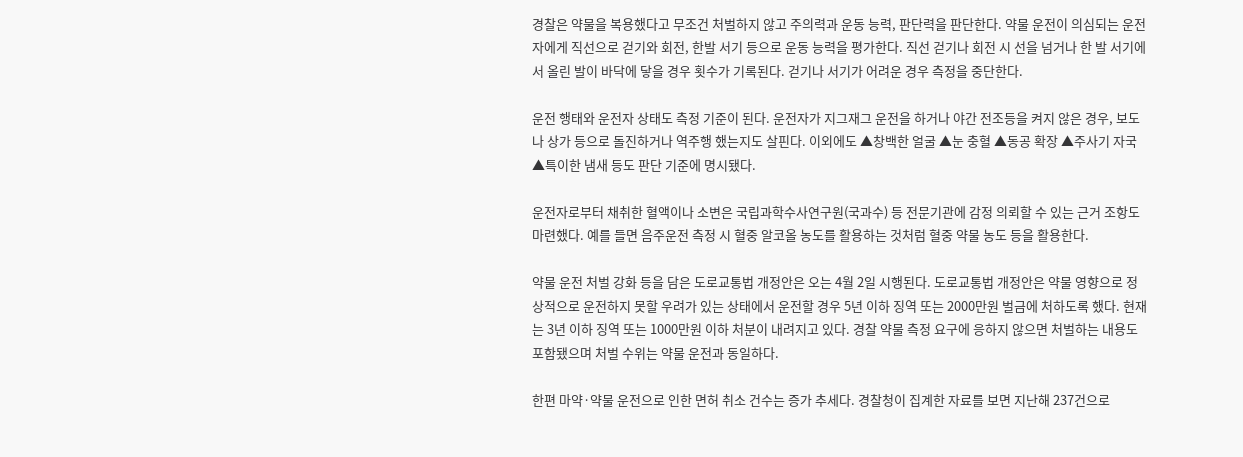경찰은 약물을 복용했다고 무조건 처벌하지 않고 주의력과 운동 능력, 판단력을 판단한다. 약물 운전이 의심되는 운전자에게 직선으로 걷기와 회전, 한발 서기 등으로 운동 능력을 평가한다. 직선 걷기나 회전 시 선을 넘거나 한 발 서기에서 올린 발이 바닥에 닿을 경우 횟수가 기록된다. 걷기나 서기가 어려운 경우 측정을 중단한다.

운전 행태와 운전자 상태도 측정 기준이 된다. 운전자가 지그재그 운전을 하거나 야간 전조등을 켜지 않은 경우, 보도나 상가 등으로 돌진하거나 역주행 했는지도 살핀다. 이외에도 ▲창백한 얼굴 ▲눈 충혈 ▲동공 확장 ▲주사기 자국 ▲특이한 냄새 등도 판단 기준에 명시됐다.

운전자로부터 채취한 혈액이나 소변은 국립과학수사연구원(국과수) 등 전문기관에 감정 의뢰할 수 있는 근거 조항도 마련했다. 예를 들면 음주운전 측정 시 혈중 알코올 농도를 활용하는 것처럼 혈중 약물 농도 등을 활용한다.

약물 운전 처벌 강화 등을 담은 도로교통법 개정안은 오는 4월 2일 시행된다. 도로교통법 개정안은 약물 영향으로 정상적으로 운전하지 못할 우려가 있는 상태에서 운전할 경우 5년 이하 징역 또는 2000만원 벌금에 처하도록 했다. 현재는 3년 이하 징역 또는 1000만원 이하 처분이 내려지고 있다. 경찰 약물 측정 요구에 응하지 않으면 처벌하는 내용도 포함됐으며 처벌 수위는 약물 운전과 동일하다.

한편 마약·약물 운전으로 인한 면허 취소 건수는 증가 추세다. 경찰청이 집계한 자료를 보면 지난해 237건으로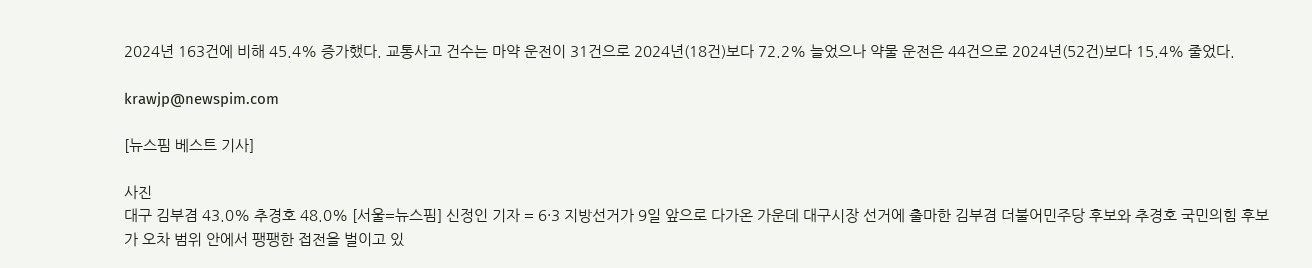2024년 163건에 비해 45.4% 증가했다. 교통사고 건수는 마약 운전이 31건으로 2024년(18건)보다 72.2% 늘었으나 약물 운전은 44건으로 2024년(52건)보다 15.4% 줄었다.

krawjp@newspim.com

[뉴스핌 베스트 기사]

사진
대구 김부겸 43.0% 추경호 48.0% [서울=뉴스핌] 신정인 기자 = 6·3 지방선거가 9일 앞으로 다가온 가운데 대구시장 선거에 출마한 김부겸 더불어민주당 후보와 추경호 국민의힘 후보가 오차 범위 안에서 팽팽한 접전을 벌이고 있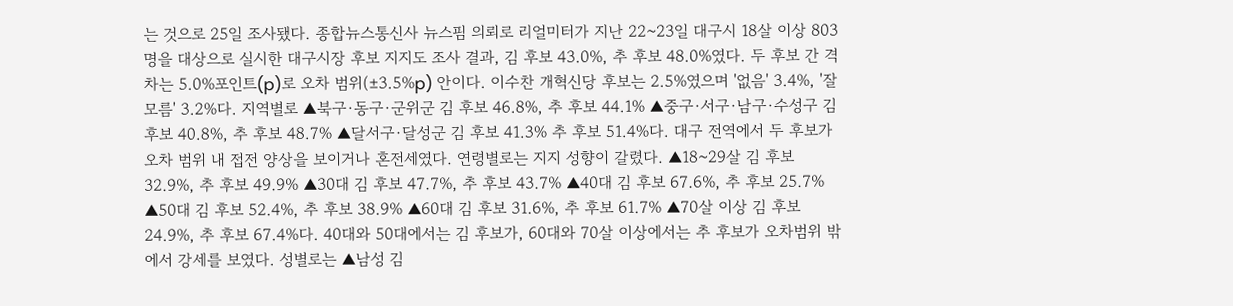는 것으로 25일 조사됐다. 종합뉴스통신사 뉴스핌 의뢰로 리얼미터가 지난 22~23일 대구시 18살 이상 803명을 대상으로 실시한 대구시장 후보 지지도 조사 결과, 김 후보 43.0%, 추 후보 48.0%였다. 두 후보 간 격차는 5.0%포인트(p)로 오차 범위(±3.5%p) 안이다. 이수찬 개혁신당 후보는 2.5%였으며 '없음' 3.4%, '잘 모름' 3.2%다. 지역별로 ▲북구·동구·군위군 김 후보 46.8%, 추 후보 44.1% ▲중구·서구·남구·수성구 김 후보 40.8%, 추 후보 48.7% ▲달서구·달성군 김 후보 41.3% 추 후보 51.4%다. 대구 전역에서 두 후보가 오차 범위 내 접전 양상을 보이거나 혼전세였다. 연령별로는 지지 성향이 갈렸다. ▲18~29살 김 후보 32.9%, 추 후보 49.9% ▲30대 김 후보 47.7%, 추 후보 43.7% ▲40대 김 후보 67.6%, 추 후보 25.7% ▲50대 김 후보 52.4%, 추 후보 38.9% ▲60대 김 후보 31.6%, 추 후보 61.7% ▲70살 이상 김 후보 24.9%, 추 후보 67.4%다. 40대와 50대에서는 김 후보가, 60대와 70살 이상에서는 추 후보가 오차범위 밖에서 강세를 보였다. 성별로는 ▲남성 김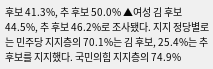후보 41.3%, 추 후보 50.0% ▲여성 김 후보 44.5%, 추 후보 46.2%로 조사됐다. 지지 정당별로는 민주당 지지층의 70.1%는 김 후보, 25.4%는 추 후보를 지지했다. 국민의힘 지지층의 74.9%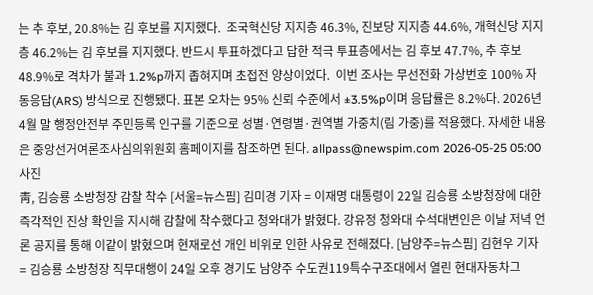는 추 후보, 20.8%는 김 후보를 지지했다.  조국혁신당 지지층 46.3%, 진보당 지지층 44.6%, 개혁신당 지지층 46.2%는 김 후보를 지지했다. 반드시 투표하겠다고 답한 적극 투표층에서는 김 후보 47.7%, 추 후보 48.9%로 격차가 불과 1.2%p까지 좁혀지며 초접전 양상이었다.  이번 조사는 무선전화 가상번호 100% 자동응답(ARS) 방식으로 진행됐다. 표본 오차는 95% 신뢰 수준에서 ±3.5%p이며 응답률은 8.2%다. 2026년 4월 말 행정안전부 주민등록 인구를 기준으로 성별·연령별·권역별 가중치(림 가중)를 적용했다. 자세한 내용은 중앙선거여론조사심의위원회 홈페이지를 참조하면 된다. allpass@newspim.com 2026-05-25 05:00
사진
靑, 김승룡 소방청장 감찰 착수 [서울=뉴스핌] 김미경 기자 = 이재명 대통령이 22일 김승룡 소방청장에 대한 즉각적인 진상 확인을 지시해 감찰에 착수했다고 청와대가 밝혔다. 강유정 청와대 수석대변인은 이날 저녁 언론 공지를 통해 이같이 밝혔으며 현재로선 개인 비위로 인한 사유로 전해졌다. [남양주=뉴스핌] 김현우 기자 = 김승룡 소방청장 직무대행이 24일 오후 경기도 남양주 수도권119특수구조대에서 열린 현대자동차그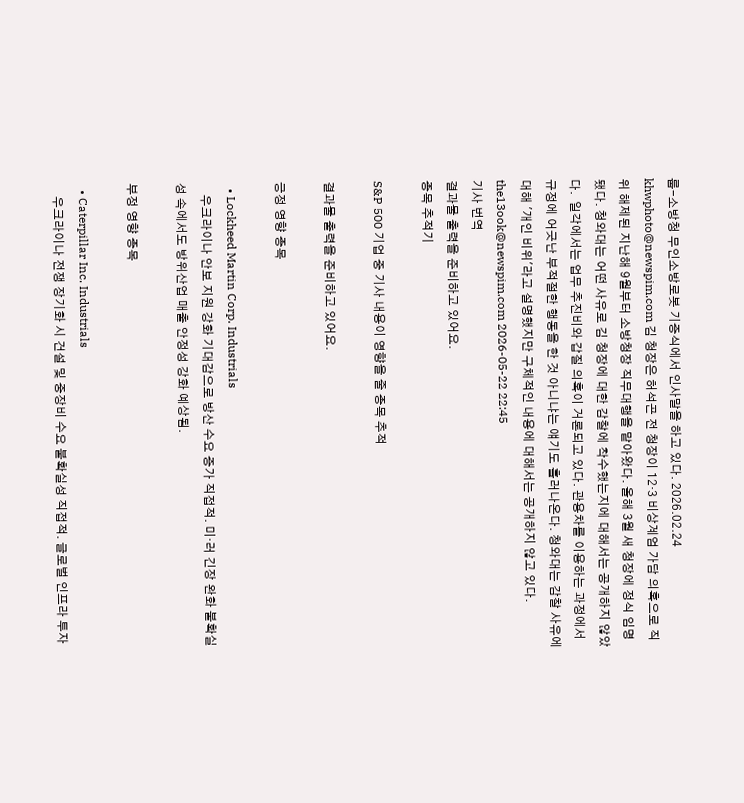룹-소방청 무인소방로봇 기증식에서 인사말을 하고 있다. 2026.02.24 khwphoto@newspim.com 김 청장은 허석곤 전 청장이 12·3 비상계엄 가담 의혹으로 직위 해제된 지난해 9월부터 소방청장 직무대행을 맡아왔다. 올해 3월 새 청장에 정식 임명됐다. 청와대는 어떤 사유로 김 청장에 대한 감찰에 착수했는지에 대해서는 공개하지 않았다.  일각에서는 업무 추진비와 갑질 의혹이 거론되고 있다. 관용차를 이용하는 과정에서 규정에 어긋난 부적절한 행동을 한 것 아니냐는 얘기도 흘러나온다. 청와대는 감찰 사유에 대해 '개인 비위'라고 설명했지만 구체적인 내용에 대해서는 공개하지 않고 있다. the13ook@newspim.com 2026-05-22 22:45
기사 번역
결과물 출력을 준비하고 있어요.
종목 추적기

S&P 500 기업 중 기사 내용이 영향을 줄 종목 추적

결과물 출력을 준비하고 있어요.

긍정 영향 종목

  • Lockheed Martin Corp. Industrials
    우크라이나 안보 지원 강화 기대감으로 방산 수요 증가 직접적. 미·러 긴장 완화 불확실성 속에서도 방위산업 매출 안정성 강화 예상됨.

부정 영향 종목

  • Caterpillar Inc. Industrials
    우크라이나 전쟁 장기화 시 건설 및 중장비 수요 불확실성 직접적. 글로벌 인프라 투자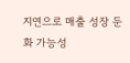지연으로 매출 성장 둔화 가능성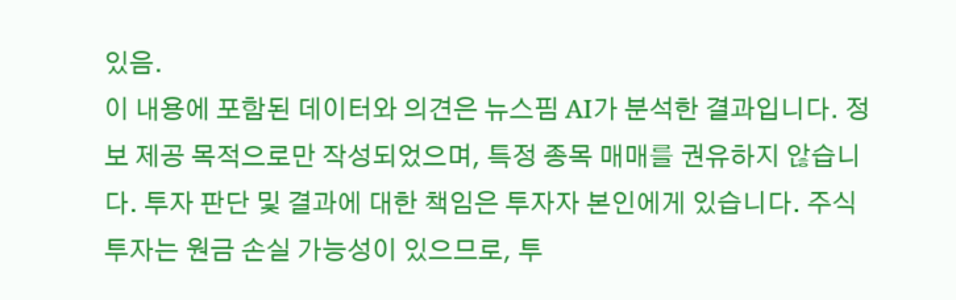있음.
이 내용에 포함된 데이터와 의견은 뉴스핌 AI가 분석한 결과입니다. 정보 제공 목적으로만 작성되었으며, 특정 종목 매매를 권유하지 않습니다. 투자 판단 및 결과에 대한 책임은 투자자 본인에게 있습니다. 주식 투자는 원금 손실 가능성이 있으므로, 투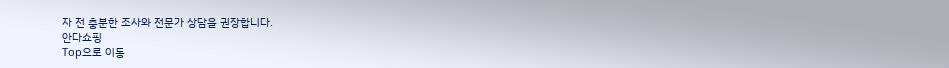자 전 충분한 조사와 전문가 상담을 권장합니다.
안다쇼핑
Top으로 이동